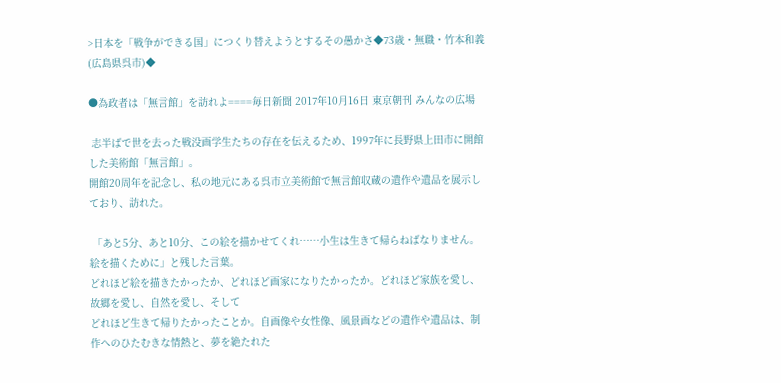>日本を「戦争ができる国」につくり替えようとするその愚かさ◆73歳・無職・竹本和義(広島県呉市)◆

●為政者は「無言館」を訪れよ====毎日新聞 2017年10月16日 東京朝刊 みんなの広場

 志半ばで世を去った戦没画学生たちの存在を伝えるため、1997年に長野県上田市に開館した美術館「無言館」。
開館20周年を記念し、私の地元にある呉市立美術館で無言館収蔵の遺作や遺品を展示しており、訪れた。

 「あと5分、あと10分、この絵を描かせてくれ……小生は生きて帰らねばなりません。絵を描くために」と残した言葉。
どれほど絵を描きたかったか、どれほど画家になりたかったか。どれほど家族を愛し、故郷を愛し、自然を愛し、そして
どれほど生きて帰りたかったことか。自画像や女性像、風景画などの遺作や遺品は、制作へのひたむきな情熱と、夢を絶たれた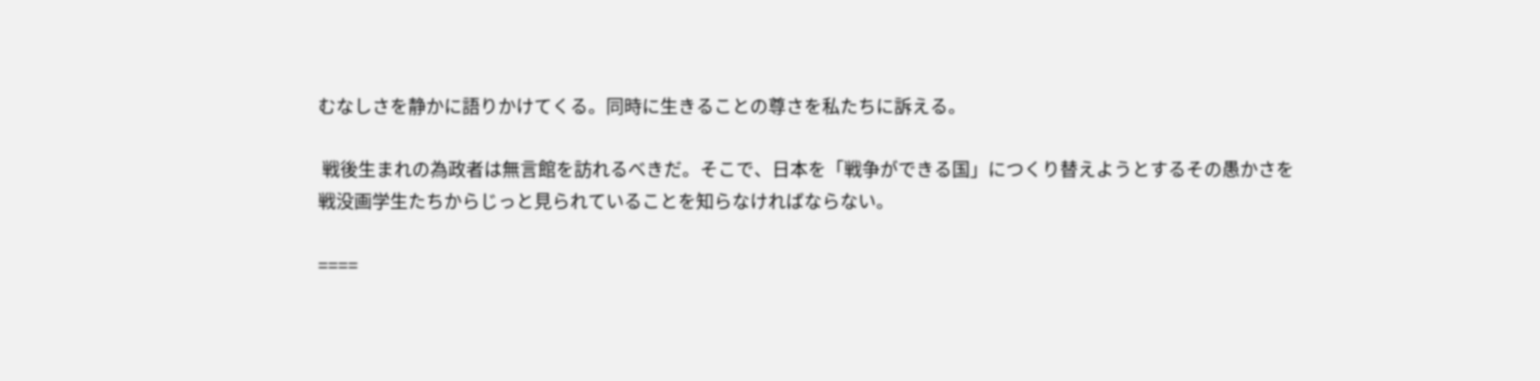むなしさを静かに語りかけてくる。同時に生きることの尊さを私たちに訴える。

 戦後生まれの為政者は無言館を訪れるべきだ。そこで、日本を「戦争ができる国」につくり替えようとするその愚かさを
戦没画学生たちからじっと見られていることを知らなければならない。

====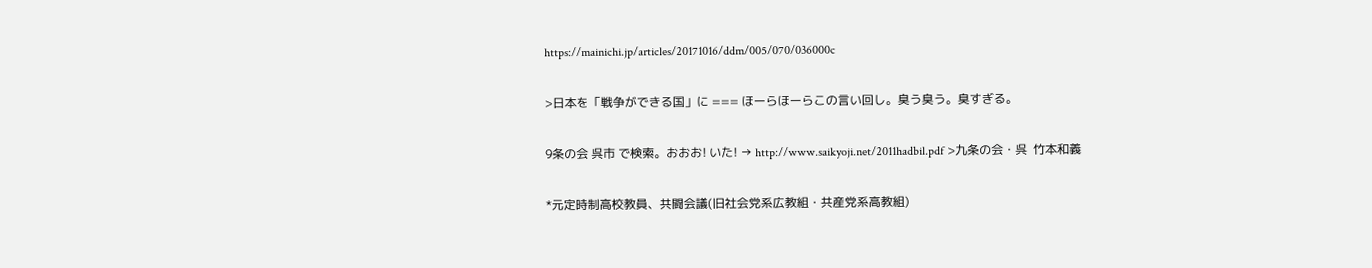https://mainichi.jp/articles/20171016/ddm/005/070/036000c

>日本を「戦争ができる国」に === ほーらほーらこの言い回し。臭う臭う。臭すぎる。

9条の会 呉市 で検索。おおお! いた! → http://www.saikyoji.net/2011hadbil.pdf >九条の会・呉  竹本和義

*元定時制高校教員、共闘会議(旧社会党系広教組・共産党系高教組)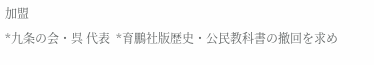加盟
*九条の会・呉 代表  *育鵬社版歴史・公民教科書の撤回を求め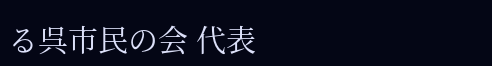る呉市民の会 代表